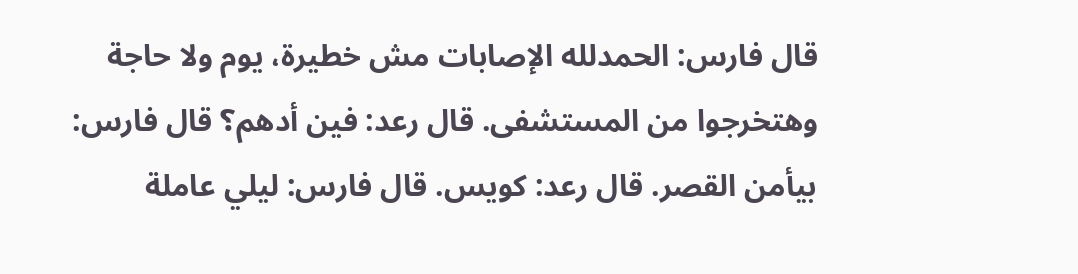قال فارس: الحمدلله الإصابات مش خطيرة، يوم ولا حاجة وهتخرجوا من المستشفى. قال رعد: فين أدهم؟ قال فارس: بيأمن القصر. قال رعد: كويس. قال فارس: ليلي عاملة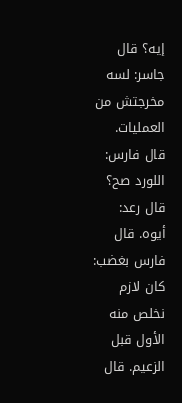إيه؟ قال جاسر: لسه مخرجتش من العمليات. قال فارس: اللورد صح؟ قال رعد: أيوه. قال فارس بغضب: كان لازم نخلص منه الأول قبل الزعيم. قال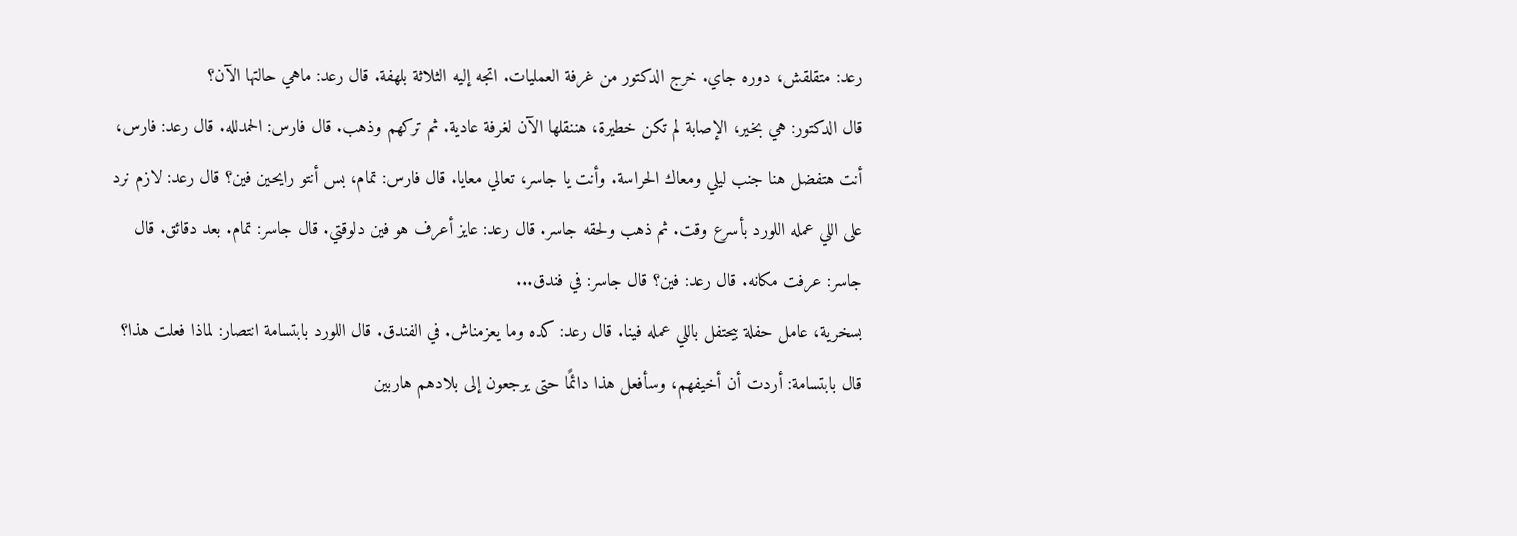رعد: متقلقش، دوره جاي. خرج الدكتور من غرفة العمليات. اتجه إليه الثلاثة بلهفة. قال رعد: ماهي حالتها الآن؟
قال الدكتور: هي بخير، الإصابة لم تكن خطيرة، هننقلها الآن لغرفة عادية. ثم تركهم وذهب. قال فارس: الحمدلله. قال رعد: فارس، أنت هتفضل هنا جنب ليلي ومعاك الحراسة. وأنت يا جاسر، تعالي معايا. قال فارس: تمام، بس أنتو رايحين فين؟ قال رعد: لازم نرد على اللي عمله اللورد بأسرع وقت. ثم ذهب ولحقه جاسر. قال رعد: عايز أعرف هو فين دلوقتي. قال جاسر: تمام. بعد دقائق. قال جاسر: عرفت مكانه. قال رعد: فين؟ قال جاسر: في فندق...
بسخرية، عامل حفلة بيحتفل باللي عمله فينا. قال رعد: كده وما يعزمناش. في الفندق. قال اللورد بابتسامة انتصار: لماذا فعلت هذا؟ قال بابتسامة: أردت أن أخيفهم، وسأفعل هذا دائمًا حتى يرجعون إلى بلادهم هاربين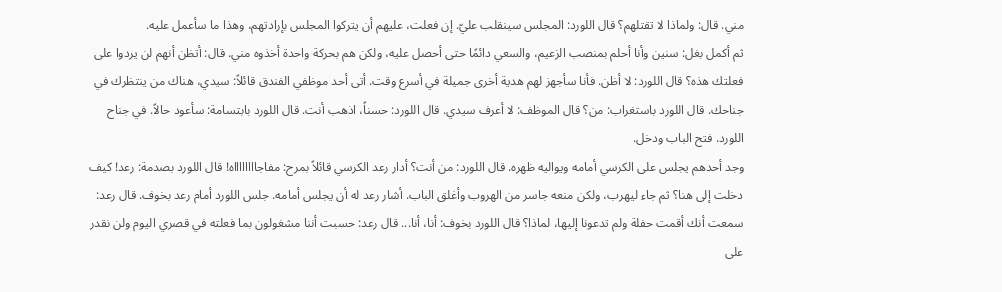مني. قال: ولماذا لا تقتلهم؟ قال اللورد: المجلس سينقلب عليّ. إن فعلت، عليهم أن يتركوا المجلس بإرادتهم، وهذا ما سأعمل عليه.
ثم أكمل بغل: سنين وأنا أحلم بمنصب الزعيم، والسعي دائمًا حتى أحصل عليه، ولكن هم بحركة واحدة أخذوه مني. قال: أتظن أنهم لن يردوا على فعلتك هذه؟ قال اللورد: لا أظن. فأنا سأجهز لهم هدية أخرى جميلة في أسرع وقت. أتى أحد موظفي الفندق قائلاً: سيدي، هناك من ينتظرك في جناحك. قال اللورد باستغراب: من؟ قال الموظف: لا أعرف سيدي. قال اللورد: حسناً، اذهب أنت. قال اللورد بابتسامة: سأعود حالاً. في جناح اللورد. فتح الباب ودخل.
وجد أحدهم يجلس على الكرسي أمامه ويواليه ظهره. قال اللورد: من أنت؟ أدار رعد الكرسي قائلاً بمرح: مفاجااااااااه! قال اللورد بصدمة: رعد! كيف دخلت إلى هنا؟ ثم جاء ليهرب، ولكن منعه جاسر من الهروب وأغلق الباب. أشار رعد له أن يجلس أمامه. جلس اللورد أمام رعد بخوف. قال رعد: سمعت أنك أقمت حفلة ولم تدعونا إليها، لماذا؟ قال اللورد بخوف: أنا، أنا... قال رعد: حسبت أننا مشغولون بما فعلته في قصري اليوم ولن نقدر على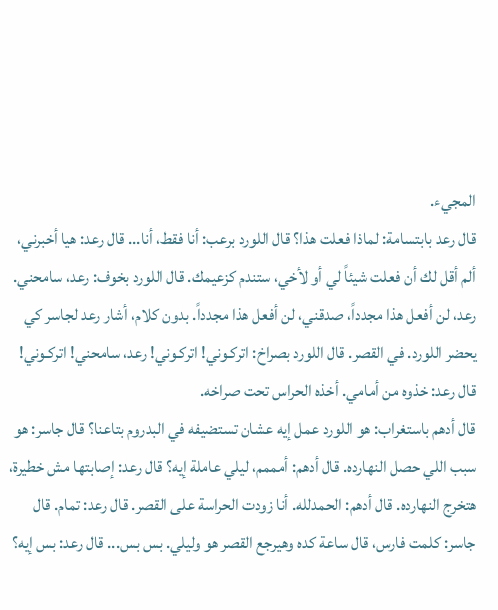المجيء.
قال رعد بابتسامة: لماذا فعلت هذا؟ قال اللورد برعب: أنا فقط، أنا... قال رعد: هيا أخبرني، ألم أقل لك أن فعلت شيئاً لي أو لأخي، ستندم كزعيمك. قال اللورد بخوف: رعد، سامحني. رعد، لن أفعل هذا مجدداً، صدقني، لن أفعل هذا مجدداً. بدون كلام، أشار رعد لجاسر كي يحضر اللورد. في القصر. قال اللورد بصراخ: اتركـوني! اتركـوني! رعد، سامحني! اتركـوني! قال رعد: خذوه من أمامي. أخذه الحراس تحت صراخه.
قال أدهم باستغراب: هو اللورد عمل إيه عشان تستضيفه في البدروم بتاعنا؟ قال جاسر: هو سبب اللي حصل النهارده. قال أدهم: أمممم، ليلي عاملة إيه؟ قال رعد: إصابتها مش خطيرة، هتخرج النهارده. قال أدهم: الحمدلله. أنا زودت الحراسة على القصر. قال رعد: تمام. قال جاسر: كلمت فارس، قال ساعة كده وهيرجع القصر هو وليلي. بس بس... قال رعد: بس إيه؟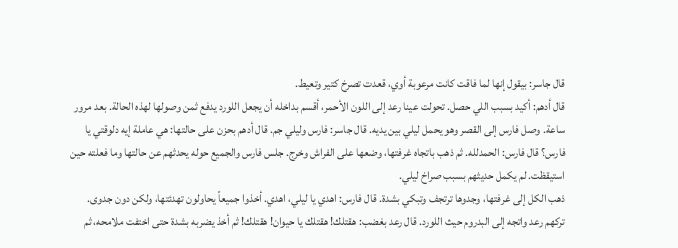قال جاسر: بيقول إنها لما فاقت كانت مرعوبة أوي، قعدت تصرخ كتير وتعيط.
قال أدهم: أكيد بسبب اللي حصل. تحولت عينا رعد إلى اللون الأحمر، أقسم بداخله أن يجعل اللورد يدفع ثمن وصولها لهذه الحالة. بعد مرور ساعة. وصل فارس إلى القصر وهو يحمل ليلي بين يديه. قال جاسر: فارس وليلي جم. قال أدهم بحزن على حالتها: هي عاملة إيه دلوقتي يا فارس؟ قال فارس: الحمدلله. ثم ذهب باتجاه غرفتها، وضعها على الفراش وخرج. جلس فارس والجميع حوله يحدثهم عن حالتها وما فعلته حين استيقظت. لم يكمل حديثهم بسبب صراخ ليلي.
ذهب الكل إلى غرفتها، وجدوها ترتجف وتبكي بشدة. قال فارس: اهدي يا ليلي، اهدي. أخذوا جميعاً يحاولون تهدئتها، ولكن دون جدوى. تركهم رعد واتجه إلى البدروم حيث اللورد. قال رعد بغضب: هقتلك! هقتلك يا حيوان! هقتلك! ثم أخذ يضربه بشدة حتى اختفت ملامحه، ثم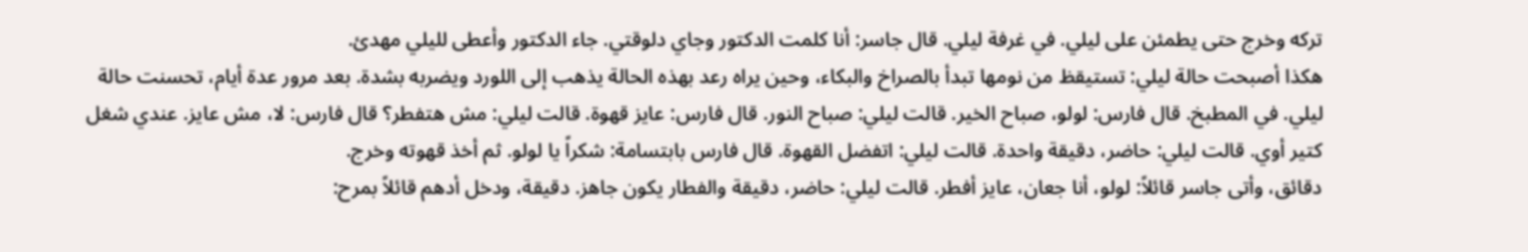تركه وخرج حتى يطمئن على ليلي. في غرفة ليلي. قال جاسر: أنا كلمت الدكتور وجاي دلوقتي. جاء الدكتور وأعطى لليلي مهدئ.
هكذا أصبحت حالة ليلي: تستيقظ من نومها تبدأ بالصراخ والبكاء، وحين يراه رعد بهذه الحالة يذهب إلى اللورد ويضربه بشدة. بعد مرور عدة أيام، تحسنت حالة ليلي. في المطبخ. قال فارس: لولو، صباح الخير. قالت ليلي: صباح النور. قال فارس: عايز قهوة. قالت ليلي: مش هتفطر؟ قال فارس: لا، مش عايز. عندي شغل كتير أوي. قالت ليلي: حاضر، دقيقة واحدة. قالت ليلي: اتفضل القهوة. قال فارس بابتسامة: شكراً يا لولو. ثم أخذ قهوته وخرج.
دقائق، وأتى جاسر قائلاً: لولو، أنا جعان، عايز أفطر. قالت ليلي: حاضر، دقيقة والفطار يكون جاهز. دقيقة، ودخل أدهم قائلاً بمرح: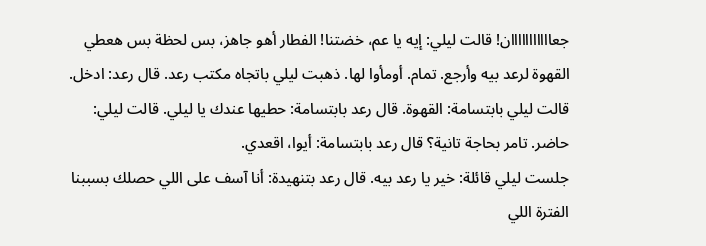جعااااااااااان! قالت ليلي: إيه يا عم، خضتنا! الفطار أهو جاهز، بس لحظة بس هعطي القهوة لرعد بيه وأرجع. تمام. أومأوا لها. ذهبت ليلي باتجاه مكتب رعد. قال رعد: ادخل. قالت ليلي بابتسامة: القهوة. قال رعد بابتسامة: حطيها عندك يا ليلي. قالت ليلي: حاضر. تامر بحاجة تانية؟ قال رعد بابتسامة: أيوا، اقعدي.
جلست ليلي قائلة: خير يا رعد بيه. قال رعد بتنهيدة: أنا آسف على اللي حصلك بسببنا الفترة اللي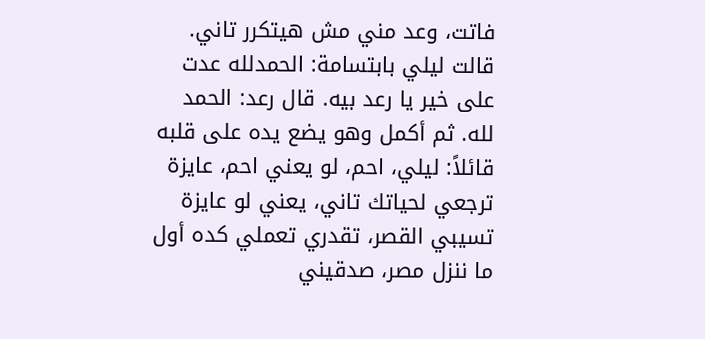فاتت، وعد مني مش هيتكرر تاني. قالت ليلي بابتسامة: الحمدلله عدت على خير يا رعد بيه. قال رعد: الحمد لله. ثم أكمل وهو يضع يده على قلبه قائلاً: ليلي، احم، لو يعني احم، عايزة ترجعي لحياتك تاني، يعني لو عايزة تسيبي القصر، تقدري تعملي كده أول ما ننزل مصر، صدقيني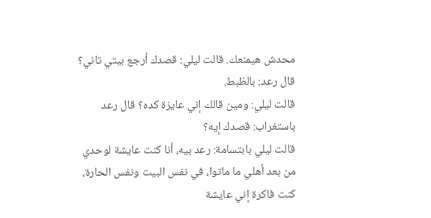محدش هيمنعك. قالت ليلي: قصدك أرجع بيتي تاني؟ قال رعد: بالظبط.
قالت ليلي: ومين قالك إني عايزة كده؟ قال رعد باستغراب: قصدك إيه؟
قالت ليلي بابتسامة: رعد بيه، أنا كنت عايشة لوحدي من بعد أهلي ما ماتوا، في نفس البيت ونفس الحارة، كنت فاكرة إني عايشة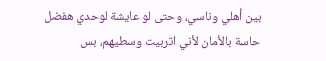بين أهلي وناسي، وحتى لو عايشة لوحدي هفضل حاسة بالأمان لأني اتربيت وسطيهم، بس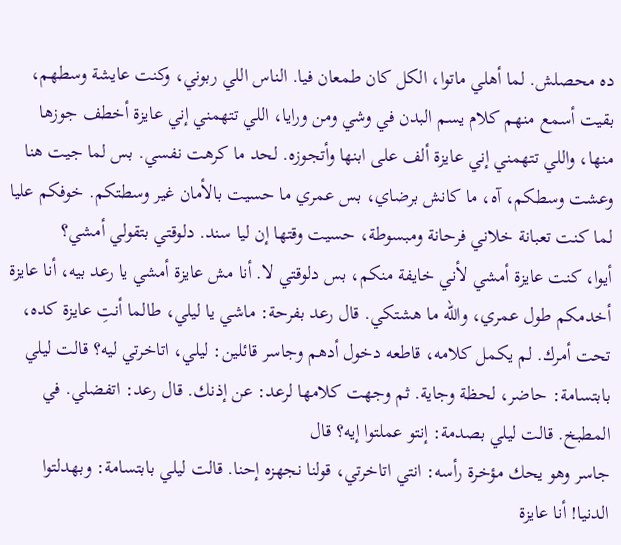ده محصلش. لما أهلي ماتوا، الكل كان طمعان فيا. الناس اللي ربوني، وكنت عايشة وسطهم، بقيت أسمع منهم كلام يسم البدن في وشي ومن ورايا، اللي تتهمني إني عايزة أخطف جوزها منها، واللي تتهمني إني عايزة ألف على ابنها وأتجوزه. لحد ما كرهت نفسي. بس لما جيت هنا وعشت وسطكم، آه، ما كانش برضاي، بس عمري ما حسيت بالأمان غير وسطتكم. خوفكم عليا لما كنت تعبانة خلاني فرحانة ومبسوطة، حسيت وقتها إن ليا سند. دلوقتي بتقولي أمشي؟
أيوا، كنت عايزة أمشي لأني خايفة منكم، بس دلوقتي لا. أنا مش عايزة أمشي يا رعد بيه، أنا عايزة أخدمكم طول عمري، والله ما هشتكي. قال رعد بفرحة: ماشي يا ليلي، طالما أنتِ عايزة كده، تحت أمرك. لم يكمل كلامه، قاطعه دخول أدهم وجاسر قائلين: ليلي، اتاخرتي ليه؟ قالت ليلي بابتسامة: حاضر، لحظة وجاية. ثم وجهت كلامها لرعد: عن إذنك. قال رعد: اتفضلي. في المطبخ. قالت ليلي بصدمة: إنتو عملتوا إيه؟ قال
جاسر وهو يحك مؤخرة رأسه: انتي اتاخرتي، قولنا نجهزه إحنا. قالت ليلي بابتسامة: وبهدلتوا الدنيا! أنا عايزة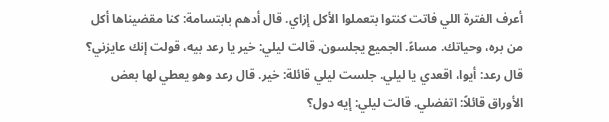أعرف الفترة اللي فاتت كنتوا بتعملوا الأكل إزاي. قال أدهم بابتسامة: كنا مقضيناها أكل من بره، وحياتك. مساءً. الجميع يجلسون. قالت ليلي: خير يا رعد بيه، قولت إنك عايزني؟ قال رعد: أيوا، اقعدي يا ليلي. جلست ليلي قائلة: خير. قال رعد وهو يعطي لها بعض الأوراق قائلاً: اتفضلي. قالت ليلي: إيه دول؟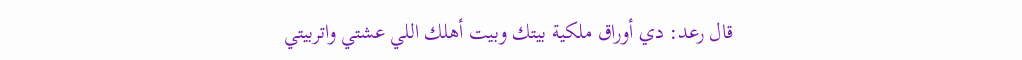قال رعد: دي أوراق ملكية بيتك وبيت أهلك اللي عشتي واتربيتي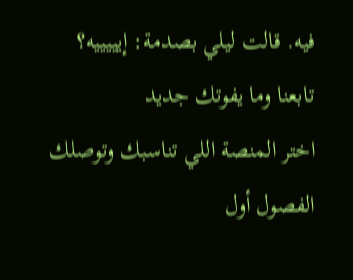فيه. قالت ليلي بصدمة: إيييييه؟
تابعنا وما يفوتك جديد
اختر المنصة اللي تناسبك وتوصلك الفصول أول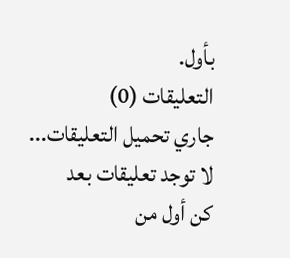بأول.
التعليقات (0)
جاري تحميل التعليقات...
لا توجد تعليقات بعد
كن أول من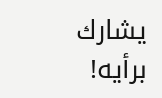يشارك برأيه!